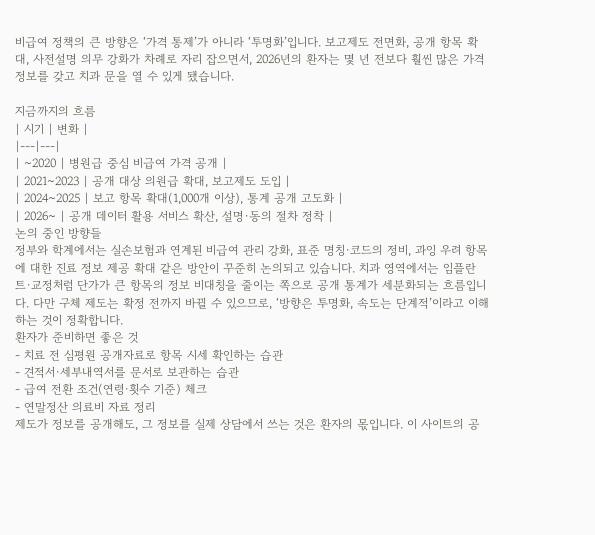비급여 정책의 큰 방향은 ‘가격 통제’가 아니라 ‘투명화’입니다. 보고제도 전면화, 공개 항목 확대, 사전설명 의무 강화가 차례로 자리 잡으면서, 2026년의 환자는 몇 년 전보다 훨씬 많은 가격 정보를 갖고 치과 문을 열 수 있게 됐습니다.

지금까지의 흐름
| 시기 | 변화 |
|---|---|
| ~2020 | 병원급 중심 비급여 가격 공개 |
| 2021~2023 | 공개 대상 의원급 확대, 보고제도 도입 |
| 2024~2025 | 보고 항목 확대(1,000개 이상), 통계 공개 고도화 |
| 2026~ | 공개 데이터 활용 서비스 확산, 설명·동의 절차 정착 |
논의 중인 방향들
정부와 학계에서는 실손보험과 연계된 비급여 관리 강화, 표준 명칭·코드의 정비, 과잉 우려 항목에 대한 진료 정보 제공 확대 같은 방안이 꾸준히 논의되고 있습니다. 치과 영역에서는 임플란트·교정처럼 단가가 큰 항목의 정보 비대칭을 줄이는 쪽으로 공개 통계가 세분화되는 흐름입니다. 다만 구체 제도는 확정 전까지 바뀔 수 있으므로, ‘방향은 투명화, 속도는 단계적’이라고 이해하는 것이 정확합니다.
환자가 준비하면 좋은 것
- 치료 전 심평원 공개자료로 항목 시세 확인하는 습관
- 견적서·세부내역서를 문서로 보관하는 습관
- 급여 전환 조건(연령·횟수 기준) 체크
- 연말정산 의료비 자료 정리
제도가 정보를 공개해도, 그 정보를 실제 상담에서 쓰는 것은 환자의 몫입니다. 이 사이트의 공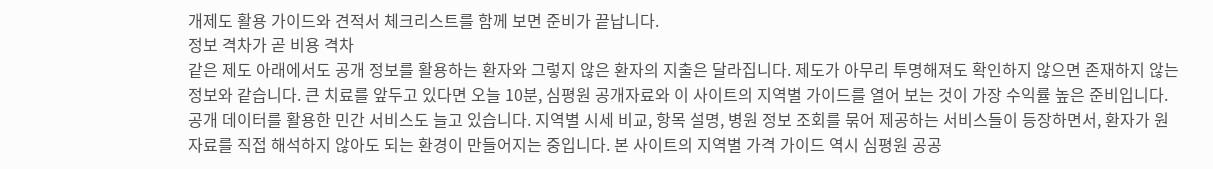개제도 활용 가이드와 견적서 체크리스트를 함께 보면 준비가 끝납니다.
정보 격차가 곧 비용 격차
같은 제도 아래에서도 공개 정보를 활용하는 환자와 그렇지 않은 환자의 지출은 달라집니다. 제도가 아무리 투명해져도 확인하지 않으면 존재하지 않는 정보와 같습니다. 큰 치료를 앞두고 있다면 오늘 10분, 심평원 공개자료와 이 사이트의 지역별 가이드를 열어 보는 것이 가장 수익률 높은 준비입니다.
공개 데이터를 활용한 민간 서비스도 늘고 있습니다. 지역별 시세 비교, 항목 설명, 병원 정보 조회를 묶어 제공하는 서비스들이 등장하면서, 환자가 원자료를 직접 해석하지 않아도 되는 환경이 만들어지는 중입니다. 본 사이트의 지역별 가격 가이드 역시 심평원 공공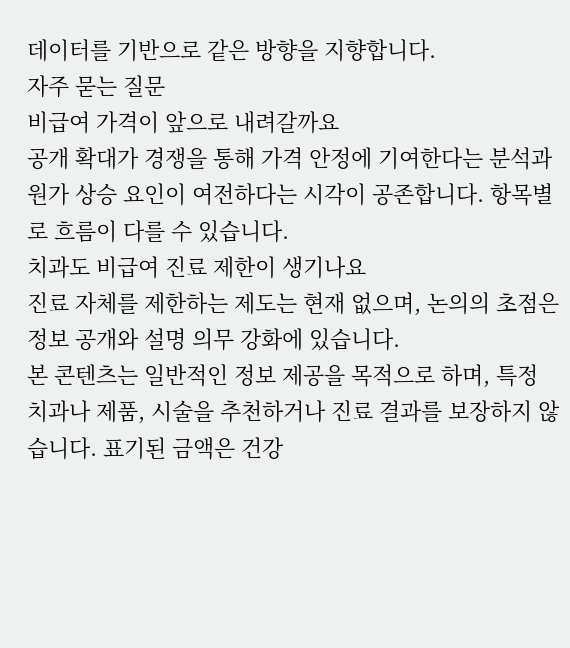데이터를 기반으로 같은 방향을 지향합니다.
자주 묻는 질문
비급여 가격이 앞으로 내려갈까요
공개 확대가 경쟁을 통해 가격 안정에 기여한다는 분석과 원가 상승 요인이 여전하다는 시각이 공존합니다. 항목별로 흐름이 다를 수 있습니다.
치과도 비급여 진료 제한이 생기나요
진료 자체를 제한하는 제도는 현재 없으며, 논의의 초점은 정보 공개와 설명 의무 강화에 있습니다.
본 콘텐츠는 일반적인 정보 제공을 목적으로 하며, 특정 치과나 제품, 시술을 추천하거나 진료 결과를 보장하지 않습니다. 표기된 금액은 건강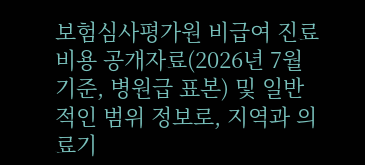보험심사평가원 비급여 진료비용 공개자료(2026년 7월 기준, 병원급 표본) 및 일반적인 범위 정보로, 지역과 의료기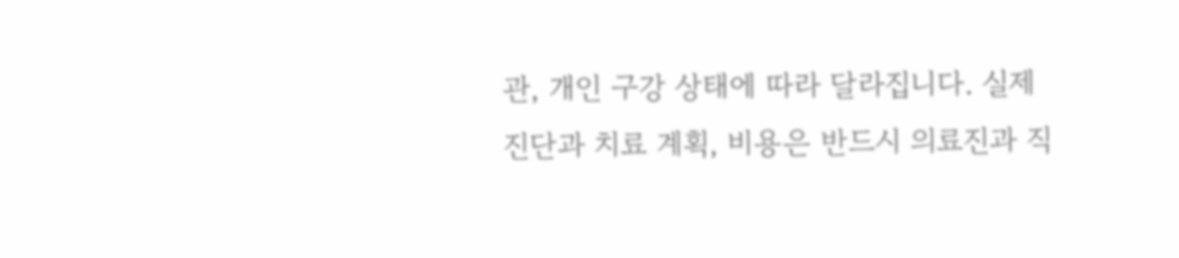관, 개인 구강 상태에 따라 달라집니다. 실제 진단과 치료 계획, 비용은 반드시 의료진과 직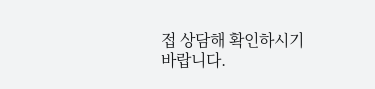접 상담해 확인하시기 바랍니다.